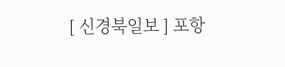[ 신경북일보 ] 포항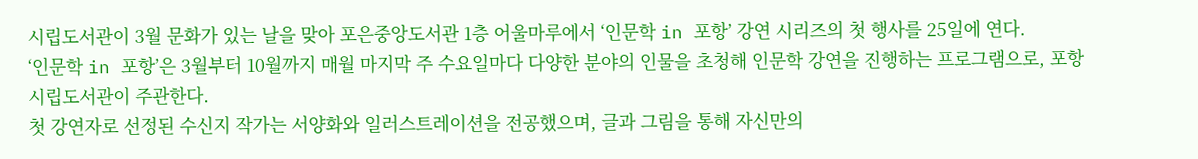시립도서관이 3월 문화가 있는 날을 맞아 포은중앙도서관 1층 어울마루에서 ‘인문학 in 포항’ 강연 시리즈의 첫 행사를 25일에 연다.
‘인문학 in 포항’은 3월부터 10월까지 매월 마지막 주 수요일마다 다양한 분야의 인물을 초청해 인문학 강연을 진행하는 프로그램으로, 포항시립도서관이 주관한다.
첫 강연자로 선정된 수신지 작가는 서양화와 일러스트레이션을 전공했으며, 글과 그림을 통해 자신만의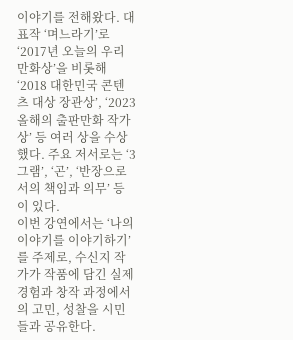이야기를 전해왔다. 대표작 ‘며느라기’로 ‘2017년 오늘의 우리만화상’을 비롯해 ‘2018 대한민국 콘텐츠 대상 장관상’, ‘2023 올해의 출판만화 작가상’ 등 여러 상을 수상했다. 주요 저서로는 ‘3그램’, ‘곤’, ‘반장으로서의 책임과 의무’ 등이 있다.
이번 강연에서는 ‘나의 이야기를 이야기하기’를 주제로, 수신지 작가가 작품에 담긴 실제 경험과 창작 과정에서의 고민, 성찰을 시민들과 공유한다.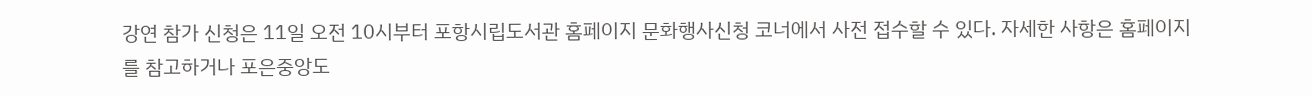강연 참가 신청은 11일 오전 10시부터 포항시립도서관 홈페이지 문화행사신청 코너에서 사전 접수할 수 있다. 자세한 사항은 홈페이지를 참고하거나 포은중앙도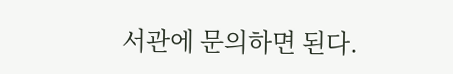서관에 문의하면 된다.